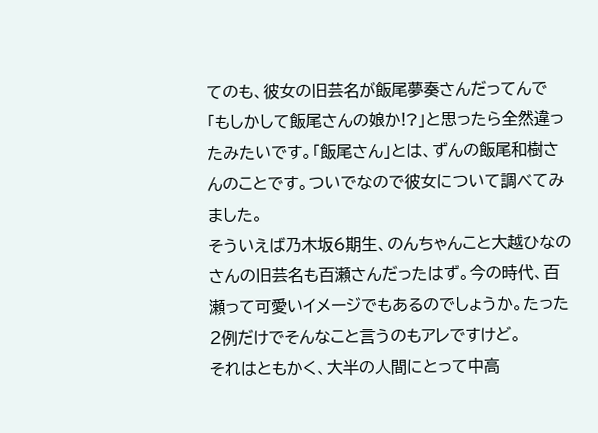てのも、彼女の旧芸名が飯尾夢奏さんだってんで「もしかして飯尾さんの娘か!?」と思ったら全然違ったみたいです。「飯尾さん」とは、ずんの飯尾和樹さんのことです。ついでなので彼女について調べてみました。
そういえば乃木坂6期生、のんちゃんこと大越ひなのさんの旧芸名も百瀬さんだったはず。今の時代、百瀬って可愛いイメージでもあるのでしょうか。たった2例だけでそんなこと言うのもアレですけど。
それはともかく、大半の人間にとって中高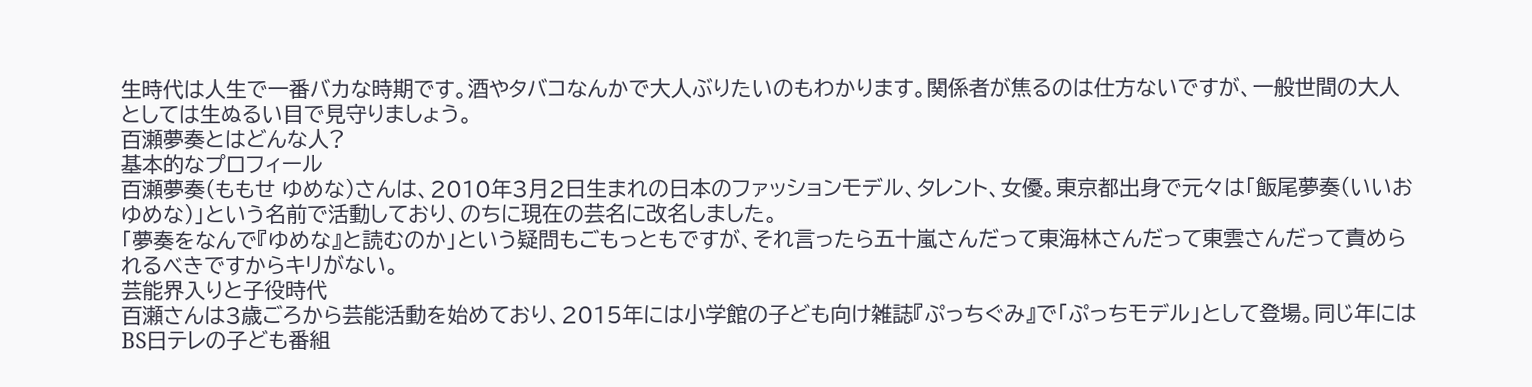生時代は人生で一番バカな時期です。酒やタバコなんかで大人ぶりたいのもわかります。関係者が焦るのは仕方ないですが、一般世間の大人としては生ぬるい目で見守りましょう。
百瀬夢奏とはどんな人?
基本的なプロフィール
百瀬夢奏(ももせ ゆめな)さんは、2010年3月2日生まれの日本のファッションモデル、タレント、女優。東京都出身で元々は「飯尾夢奏(いいお ゆめな)」という名前で活動しており、のちに現在の芸名に改名しました。
「夢奏をなんで『ゆめな』と読むのか」という疑問もごもっともですが、それ言ったら五十嵐さんだって東海林さんだって東雲さんだって責められるべきですからキリがない。
芸能界入りと子役時代
百瀬さんは3歳ごろから芸能活動を始めており、2015年には小学館の子ども向け雑誌『ぷっちぐみ』で「ぷっちモデル」として登場。同じ年にはBS日テレの子ども番組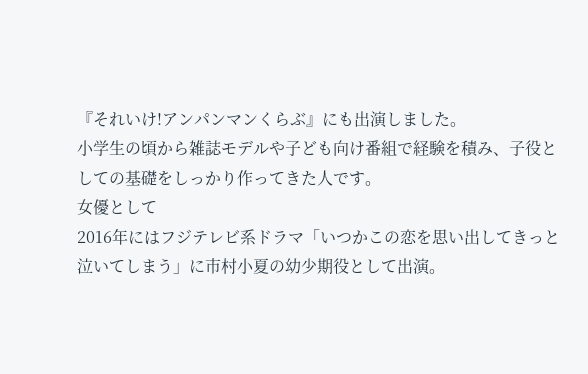『それいけ!アンパンマンくらぶ』にも出演しました。
小学生の頃から雑誌モデルや子ども向け番組で経験を積み、子役としての基礎をしっかり作ってきた人です。
女優として
2016年にはフジテレビ系ドラマ「いつかこの恋を思い出してきっと泣いてしまう」に市村小夏の幼少期役として出演。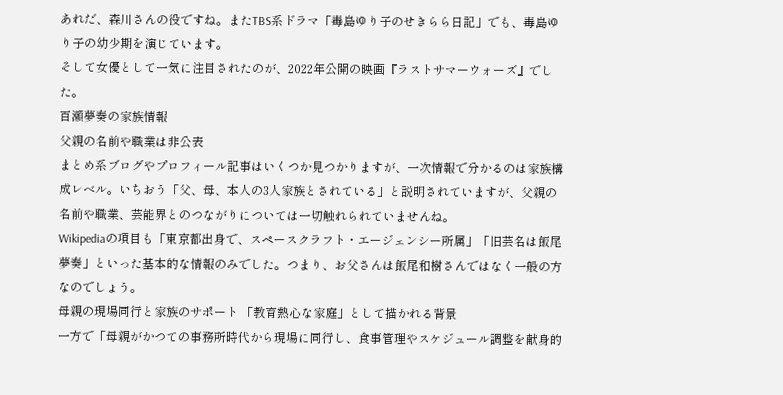あれだ、森川さんの役ですね。またTBS系ドラマ「毒島ゆり子のせきらら日記」でも、毒島ゆり子の幼少期を演じています。
そして女優として一気に注目されたのが、2022年公開の映画『ラストサマーウォーズ』でした。
百瀬夢奏の家族情報
父親の名前や職業は非公表
まとめ系ブログやプロフィール記事はいくつか見つかりますが、一次情報で分かるのは家族構成レベル。いちおう「父、母、本人の3人家族とされている」と説明されていますが、父親の名前や職業、芸能界とのつながりについては一切触れられていませんね。
Wikipediaの項目も「東京都出身で、スペースクラフト・エージェンシー所属」「旧芸名は飯尾夢奏」といった基本的な情報のみでした。つまり、お父さんは飯尾和樹さんではなく一般の方なのでしょう。
母親の現場同行と家族のサポート 「教育熱心な家庭」として描かれる背景
一方で「母親がかつての事務所時代から現場に同行し、食事管理やスケジュール調整を献身的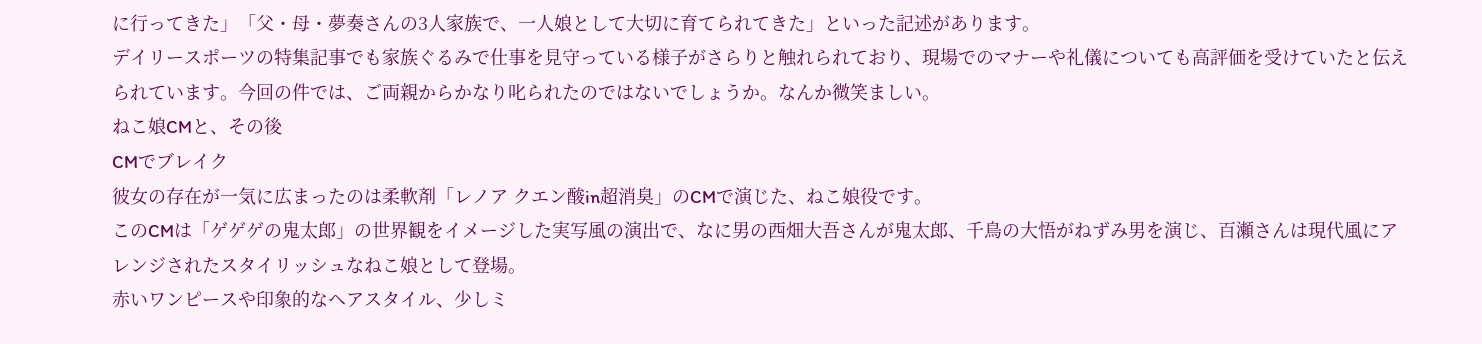に行ってきた」「父・母・夢奏さんの3人家族で、一人娘として大切に育てられてきた」といった記述があります。
デイリースポーツの特集記事でも家族ぐるみで仕事を見守っている様子がさらりと触れられており、現場でのマナーや礼儀についても高評価を受けていたと伝えられています。今回の件では、ご両親からかなり叱られたのではないでしょうか。なんか微笑ましい。
ねこ娘CMと、その後
CMでブレイク
彼女の存在が一気に広まったのは柔軟剤「レノア クエン酸in超消臭」のCMで演じた、ねこ娘役です。
このCMは「ゲゲゲの鬼太郎」の世界観をイメージした実写風の演出で、なに男の西畑大吾さんが鬼太郎、千鳥の大悟がねずみ男を演じ、百瀬さんは現代風にアレンジされたスタイリッシュなねこ娘として登場。
赤いワンピースや印象的なヘアスタイル、少しミ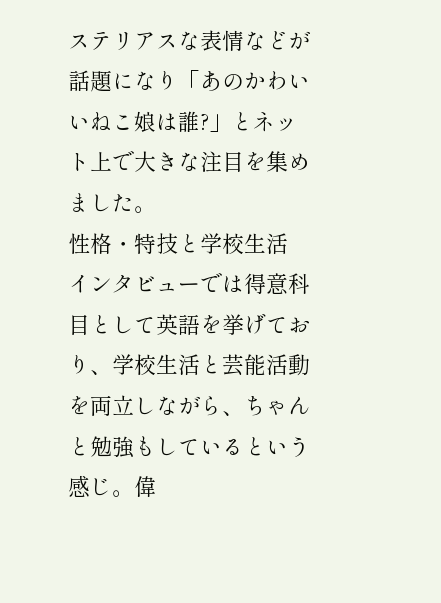ステリアスな表情などが話題になり「あのかわいいねこ娘は誰?」とネット上で大きな注目を集めました。
性格・特技と学校生活
インタビューでは得意科目として英語を挙げており、学校生活と芸能活動を両立しながら、ちゃんと勉強もしているという感じ。偉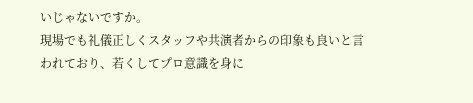いじゃないですか。
現場でも礼儀正しくスタッフや共演者からの印象も良いと言われており、若くしてプロ意識を身に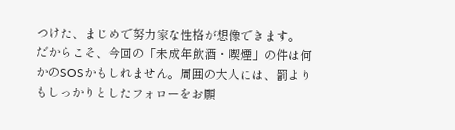つけた、まじめで努力家な性格が想像できます。
だからこそ、今回の「未成年飲酒・喫煙」の件は何かのSOSかもしれません。周囲の大人には、罰よりもしっかりとしたフォローをお願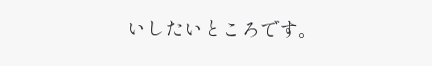いしたいところです。